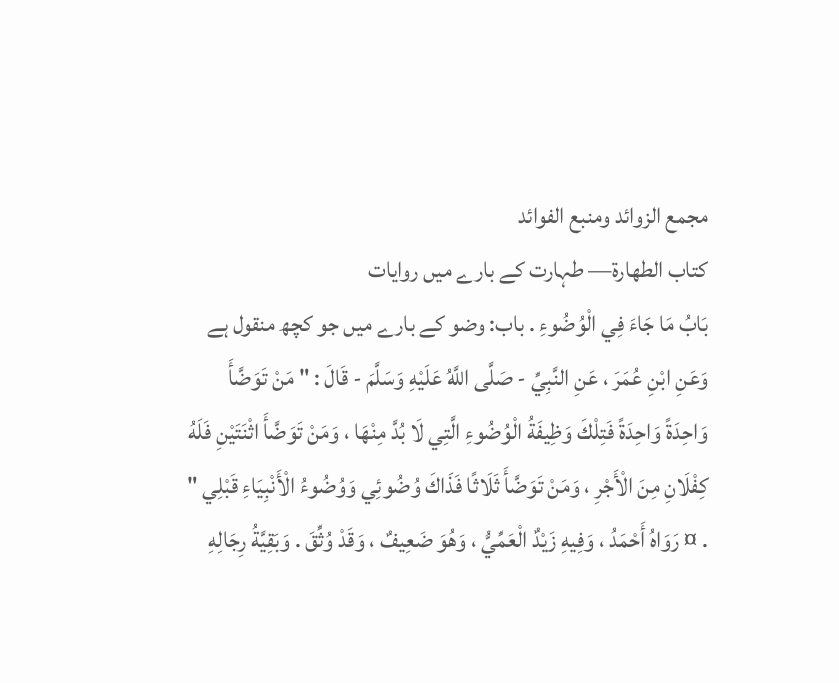مجمع الزوائد ومنبع الفوائد
كتاب الطهارة— طہارت کے بارے میں روایات
بَابُ مَا جَاءَ فِي الْوُضُوءِ . باب: وضو کے بارے میں جو کچھ منقول ہے
وَعَنِ ابْنِ عُمَرَ ، عَنِ النَّبِيِّ - صَلَّى اللَّهُ عَلَيْهِ وَسَلَّمَ - قَالَ : " مَنْ تَوَضَّأَ وَاحِدَةً وَاحِدَةً فَتِلْكَ وَظِيفَةُ الْوُضُوءِ الَّتِي لَا بُدَّ مِنْهَا ، وَمَنْ تَوَضَّأَ اثْنَتَيْنِ فَلَهُ كِفْلَانِ مِنَ الْأَجْرِ ، وَمَنْ تَوَضَّأَ ثَلَاثًا فَذَاكَ وُضُوئِي وَوُضُوءُ الْأَنْبِيَاءِ قَبْلِي " . ¤ رَوَاهُ أَحْمَدُ ، وَفِيهِ زَيْدٌ الْعَمِّيُّ ، وَهُوَ ضَعِيفٌ ، وَقَدْ وُثِّقَ . وَبَقِيَّةُ رِجَالِهِ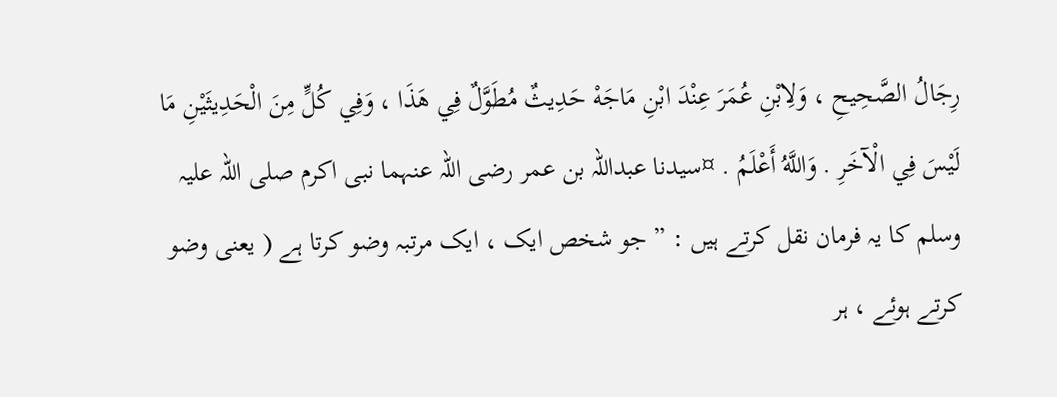رِجَالُ الصَّحِيحِ ، وَلِابْنِ عُمَرَ عِنْدَ ابْنِ مَاجَهْ حَدِيثٌ مُطَوَّلٌ فِي هَذَا ، وَفِي كُلٍّ مِنَ الْحَدِيثَيْنِ مَا لَيْسَ فِي الْآخَرِ . وَاللَّهُ أَعْلَمُ . ¤سیدنا عبداللہ بن عمر رضی اللہ عنہما نبی اکرم صلی اللہ علیہ وسلم کا یہ فرمان نقل کرتے ہیں : ” جو شخص ایک ، ایک مرتبہ وضو کرتا ہے ( یعنی وضو کرتے ہوئے ، ہر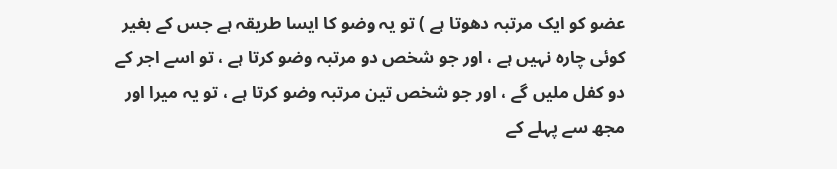عضو کو ایک مرتبہ دھوتا ہے ) تو یہ وضو کا ایسا طریقہ ہے جس کے بغیر کوئی چارہ نہیں ہے ، اور جو شخص دو مرتبہ وضو کرتا ہے ، تو اسے اجر کے دو کفل ملیں گے ، اور جو شخص تین مرتبہ وضو کرتا ہے ، تو یہ میرا اور مجھ سے پہلے کے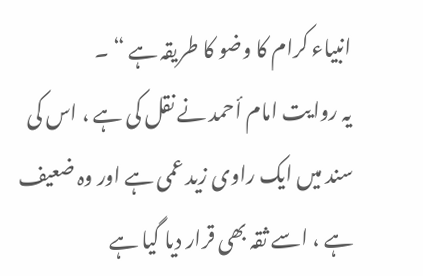انبیاء کرام کا وضو کا طریقہ ہے “ ۔
یہ روایت امام أحمد نے نقل کی ہے ، اس کی سند میں ایک راوی زید عمی ہے اور وہ ضعیف ہے ، اسے ثقہ بھی قرار دیا گیا ہے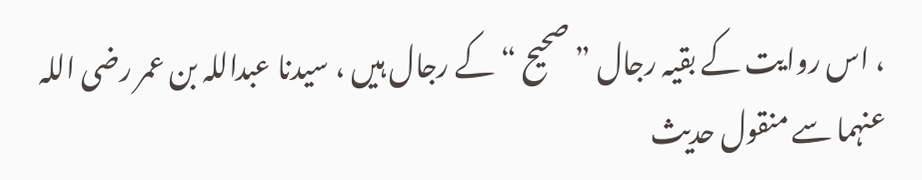، اس روایت کے بقیہ رجال ” صحیح “ کے رجال ہیں ، سیدنا عبداللہ بن عمر رضی اللہ عنہما سے منقول حدیث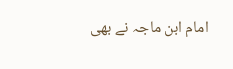امام ابن ماجہ نے بھی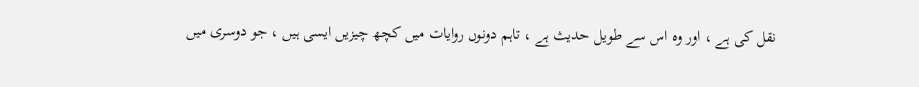نقل کی ہے ، اور وہ اس سے طویل حدیث ہے ، تاہم دونوں روایات میں کچھ چیزیں ایسی ہیں ، جو دوسری میں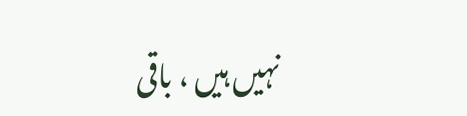نہیں ہیں ، باقی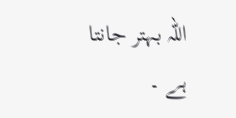اللہ بہتر جانتا ہے ۔